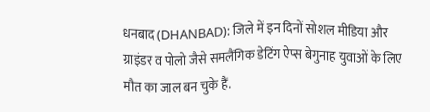धनबाद (DHANBAD): जिले में इन दिनों सोशल मीडिया और ग्राइंडर व पोलो जैसे समलैंगिक डेटिंग ऐप्स बेगुनाह युवाओं के लिए मौत का जाल बन चुके हैं.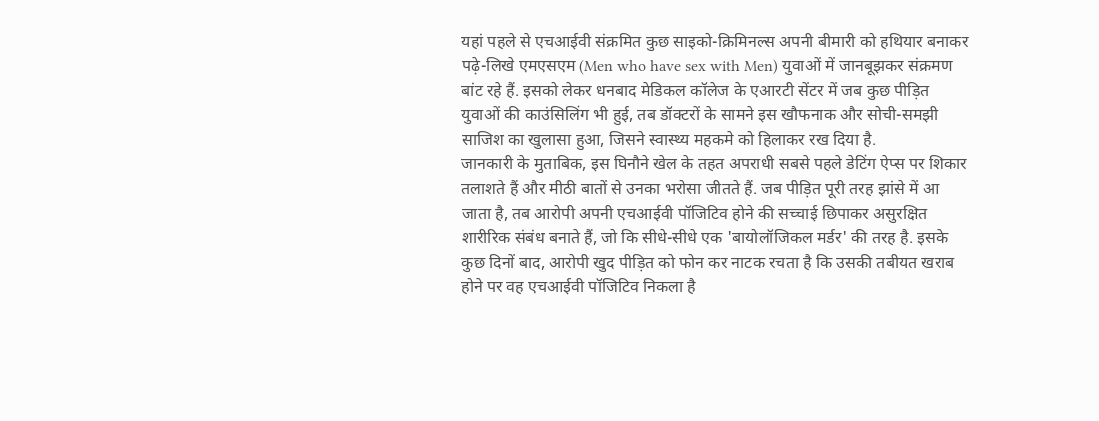यहां पहले से एचआईवी संक्रमित कुछ साइको-क्रिमिनल्स अपनी बीमारी को हथियार बनाकर पढ़े-लिखे एमएसएम (Men who have sex with Men) युवाओं में जानबूझकर संक्रमण बांट रहे हैं. इसको लेकर धनबाद मेडिकल कॉलेज के एआरटी सेंटर में जब कुछ पीड़ित युवाओं की काउंसिलिंग भी हुई, तब डॉक्टरों के सामने इस खौफनाक और सोची-समझी साजिश का खुलासा हुआ, जिसने स्वास्थ्य महकमे को हिलाकर रख दिया है.
जानकारी के मुताबिक, इस घिनौने खेल के तहत अपराधी सबसे पहले डेटिंग ऐप्स पर शिकार तलाशते हैं और मीठी बातों से उनका भरोसा जीतते हैं. जब पीड़ित पूरी तरह झांसे में आ जाता है, तब आरोपी अपनी एचआईवी पॉजिटिव होने की सच्चाई छिपाकर असुरक्षित शारीरिक संबंध बनाते हैं, जो कि सीधे-सीधे एक 'बायोलॉजिकल मर्डर' की तरह है. इसके कुछ दिनों बाद, आरोपी खुद पीड़ित को फोन कर नाटक रचता है कि उसकी तबीयत खराब होने पर वह एचआईवी पॉजिटिव निकला है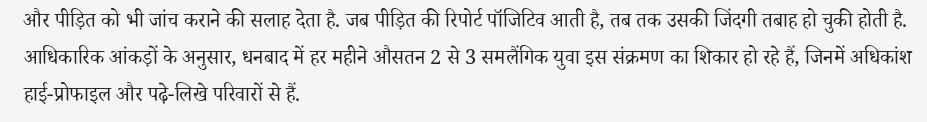और पीड़ित को भी जांच कराने की सलाह देता है. जब पीड़ित की रिपोर्ट पॉजिटिव आती है, तब तक उसकी जिंदगी तबाह हो चुकी होती है.
आधिकारिक आंकड़ों के अनुसार, धनबाद में हर महीने औसतन 2 से 3 समलैंगिक युवा इस संक्रमण का शिकार हो रहे हैं, जिनमें अधिकांश हाई-प्रोफाइल और पढ़े-लिखे परिवारों से हैं.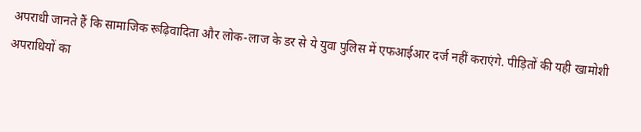अपराधी जानते हैं कि सामाजिक रूढ़िवादिता और लोक-लाज के डर से ये युवा पुलिस में एफआईआर दर्ज नहीं कराएंगे. पीड़ितों की यही खामोशी अपराधियों का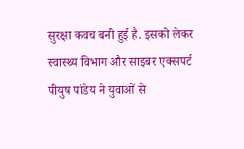सुरक्षा कवच बनी हुई है. इसको लेकर स्वास्थ्य विभाग और साइबर एक्सपर्ट पीयुष पांडेय ने युवाओं से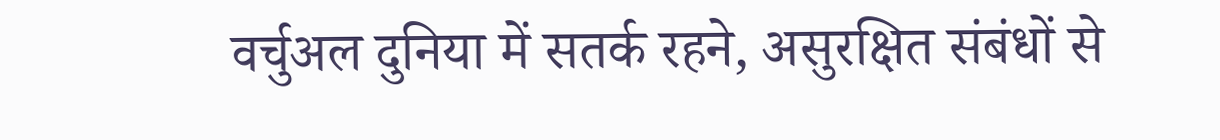वर्चुअल दुनिया में सतर्क रहने, असुरक्षित संबंधों से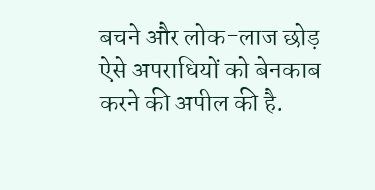बचने और लोक-लाज छोड़ ऐसे अपराधियों को बेनकाब करने की अपील की है.